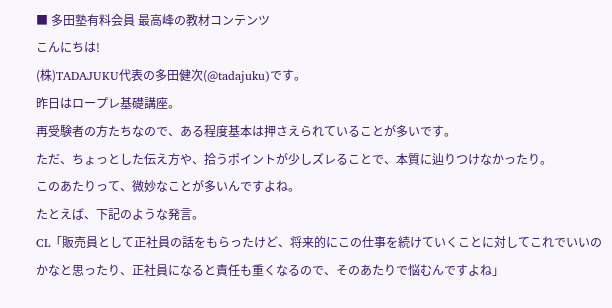■ 多田塾有料会員 最高峰の教材コンテンツ
こんにちは!
(株)TADAJUKU代表の多田健次(@tadajuku)です。
昨日はロープレ基礎講座。
再受験者の方たちなので、ある程度基本は押さえられていることが多いです。
ただ、ちょっとした伝え方や、拾うポイントが少しズレることで、本質に辿りつけなかったり。
このあたりって、微妙なことが多いんですよね。
たとえば、下記のような発言。
CL「販売員として正社員の話をもらったけど、将来的にこの仕事を続けていくことに対してこれでいいのかなと思ったり、正社員になると責任も重くなるので、そのあたりで悩むんですよね」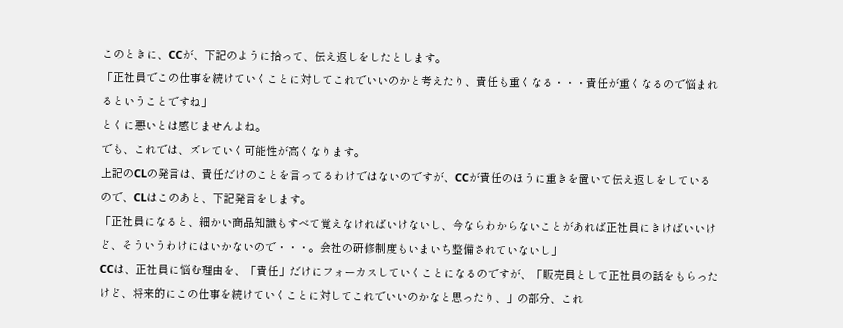このときに、CCが、下記のように拾って、伝え返しをしたとします。
「正社員でこの仕事を続けていくことに対してこれでいいのかと考えたり、責任も重くなる・・・責任が重くなるので悩まれるということですね」
とくに悪いとは感じませんよね。
でも、これでは、ズレていく可能性が高くなります。
上記のCLの発言は、責任だけのことを言ってるわけではないのですが、CCが責任のほうに重きを置いて伝え返しをしているので、CLはこのあと、下記発言をします。
「正社員になると、細かい商品知識もすべて覚えなければいけないし、今ならわからないことがあれば正社員にきけばいいけど、そういうわけにはいかないので・・・。会社の研修制度もいまいち整備されていないし」
CCは、正社員に悩む理由を、「責任」だけにフォーカスしていくことになるのですが、「販売員として正社員の話をもらったけど、将来的にこの仕事を続けていくことに対してこれでいいのかなと思ったり、」の部分、これ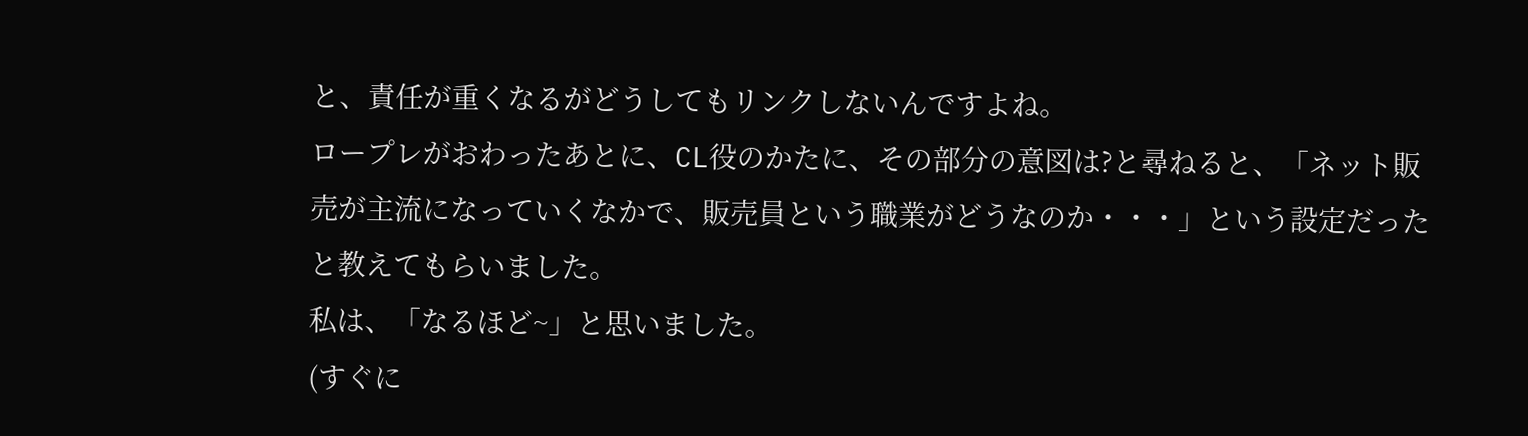と、責任が重くなるがどうしてもリンクしないんですよね。
ロープレがおわったあとに、CL役のかたに、その部分の意図は?と尋ねると、「ネット販売が主流になっていくなかで、販売員という職業がどうなのか・・・」という設定だったと教えてもらいました。
私は、「なるほど~」と思いました。
(すぐに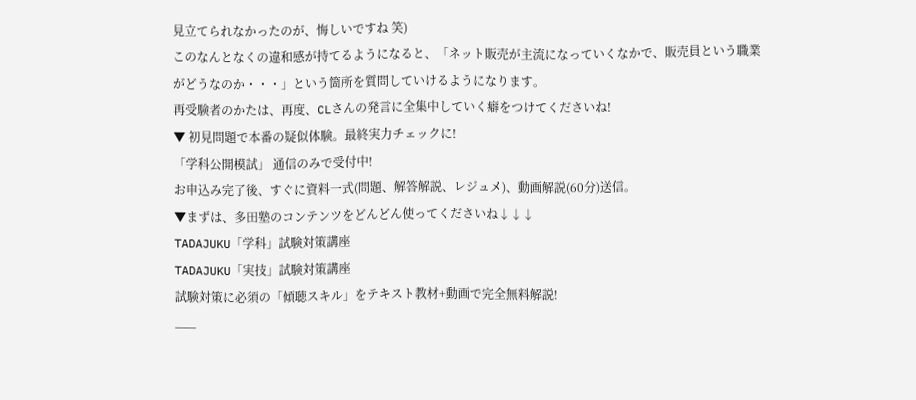見立てられなかったのが、悔しいですね 笑)
このなんとなくの違和感が持てるようになると、「ネット販売が主流になっていくなかで、販売員という職業がどうなのか・・・」という箇所を質問していけるようになります。
再受験者のかたは、再度、CLさんの発言に全集中していく癖をつけてくださいね!
▼ 初見問題で本番の疑似体験。最終実力チェックに!
「学科公開模試」 通信のみで受付中!
お申込み完了後、すぐに資料一式(問題、解答解説、レジュメ)、動画解説(60分)送信。
▼まずは、多田塾のコンテンツをどんどん使ってくださいね↓↓↓
TADAJUKU「学科」試験対策講座
TADAJUKU「実技」試験対策講座
試験対策に必須の「傾聴スキル」をテキスト教材+動画で完全無料解説!
___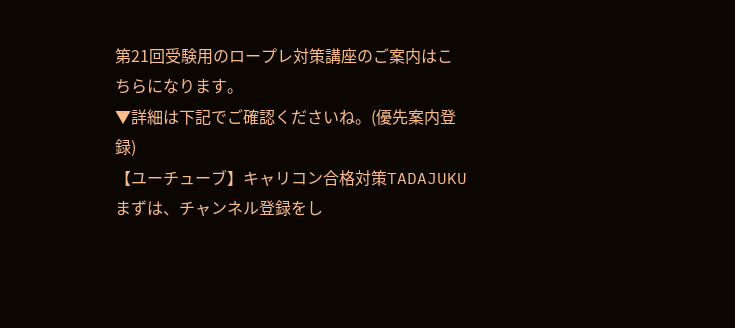第21回受験用のロープレ対策講座のご案内はこちらになります。
▼詳細は下記でご確認くださいね。(優先案内登録)
【ユーチューブ】キャリコン合格対策TADAJUKU
まずは、チャンネル登録をし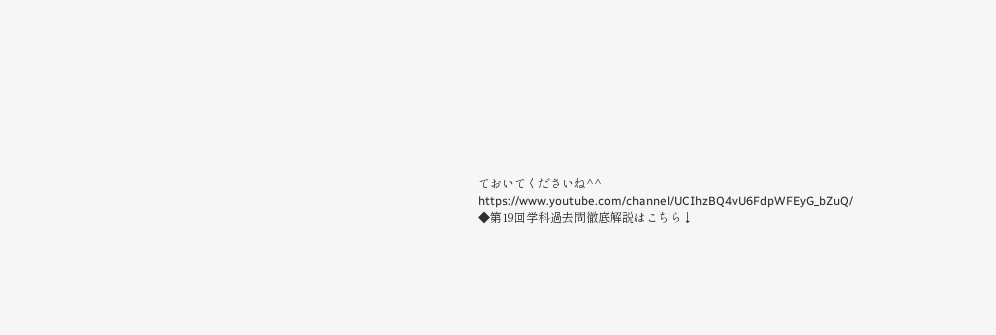ておいてくださいね^^
https://www.youtube.com/channel/UCIhzBQ4vU6FdpWFEyG_bZuQ/
◆第19回学科過去問徹底解説はこちら↓